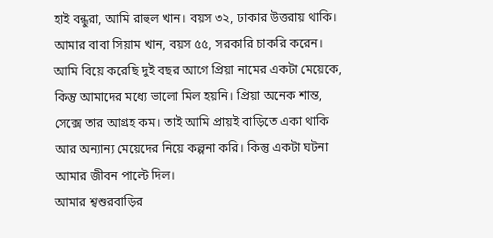হাই বন্ধুরা, আমি রাহুল খান। বয়স ৩২, ঢাকার উত্তরায় থাকি। আমার বাবা সিয়াম খান, বয়স ৫৫, সরকারি চাকরি করেন। আমি বিয়ে করেছি দুই বছর আগে প্রিয়া নামের একটা মেয়েকে, কিন্তু আমাদের মধ্যে ভালো মিল হয়নি। প্রিয়া অনেক শান্ত, সেক্সে তার আগ্রহ কম। তাই আমি প্রায়ই বাড়িতে একা থাকি আর অন্যান্য মেয়েদের নিয়ে কল্পনা করি। কিন্তু একটা ঘটনা আমার জীবন পাল্টে দিল।
আমার শ্বশুরবাড়ির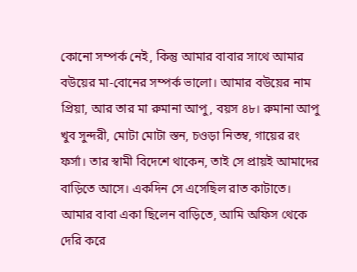কোনো সম্পর্ক নেই, কিন্তু আমার বাবার সাথে আমার বউয়ের মা-বোনের সম্পর্ক ভালো। আমার বউয়ের নাম প্রিয়া, আর তার মা রুমানা আপু, বয়স ৪৮। রুমানা আপু খুব সুন্দরী, মোটা মোটা স্তন, চওড়া নিতম্ব, গায়ের রং ফর্সা। তার স্বামী বিদেশে থাকেন, তাই সে প্রায়ই আমাদের বাড়িতে আসে। একদিন সে এসেছিল রাত কাটাতে। আমার বাবা একা ছিলেন বাড়িতে, আমি অফিস থেকে দেরি করে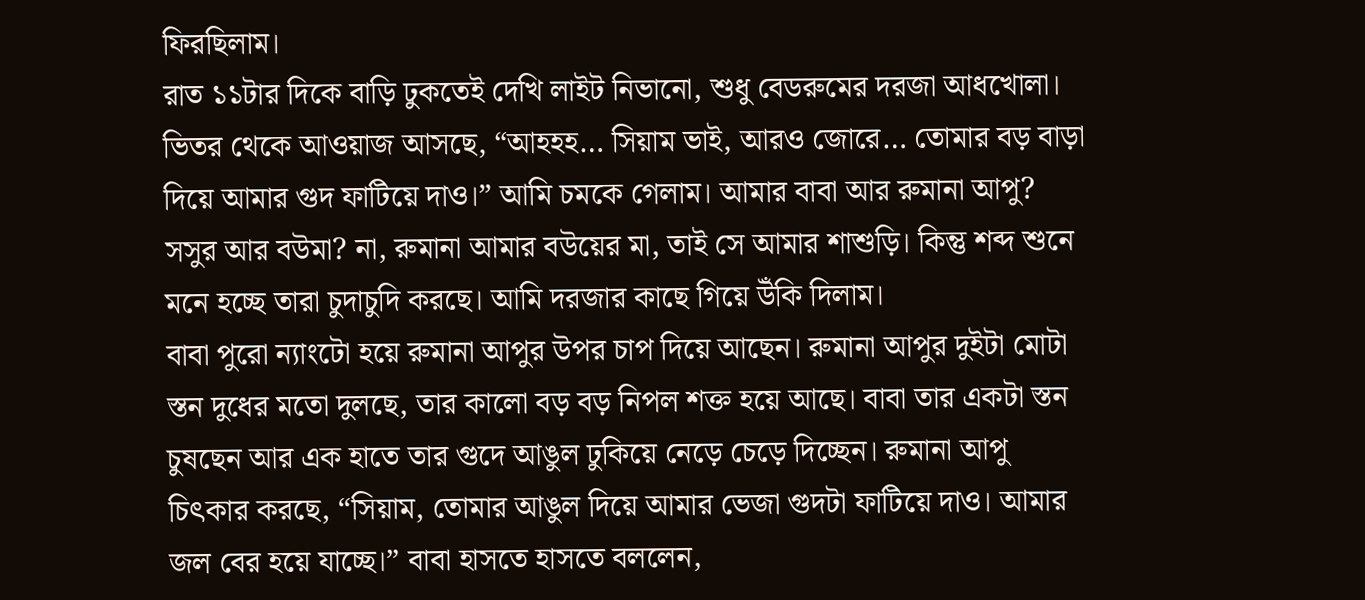ফিরছিলাম।
রাত ১১টার দিকে বাড়ি ঢুকতেই দেখি লাইট নিভানো, শুধু বেডরুমের দরজা আধখোলা। ভিতর থেকে আওয়াজ আসছে, “আহহহ… সিয়াম ভাই, আরও জোরে… তোমার বড় বাড়া দিয়ে আমার গুদ ফাটিয়ে দাও।” আমি চমকে গেলাম। আমার বাবা আর রুমানা আপু? সসুর আর বউমা? না, রুমানা আমার বউয়ের মা, তাই সে আমার শাশুড়ি। কিন্তু শব্দ শুনে মনে হচ্ছে তারা চুদাচুদি করছে। আমি দরজার কাছে গিয়ে উঁকি দিলাম।
বাবা পুরো ন্যাংটো হয়ে রুমানা আপুর উপর চাপ দিয়ে আছেন। রুমানা আপুর দুইটা মোটা স্তন দুধের মতো দুলছে, তার কালো বড় বড় নিপল শক্ত হয়ে আছে। বাবা তার একটা স্তন চুষছেন আর এক হাতে তার গুদে আঙুল ঢুকিয়ে নেড়ে চেড়ে দিচ্ছেন। রুমানা আপু চিৎকার করছে, “সিয়াম, তোমার আঙুল দিয়ে আমার ভেজা গুদটা ফাটিয়ে দাও। আমার জল বের হয়ে যাচ্ছে।” বাবা হাসতে হাসতে বললেন,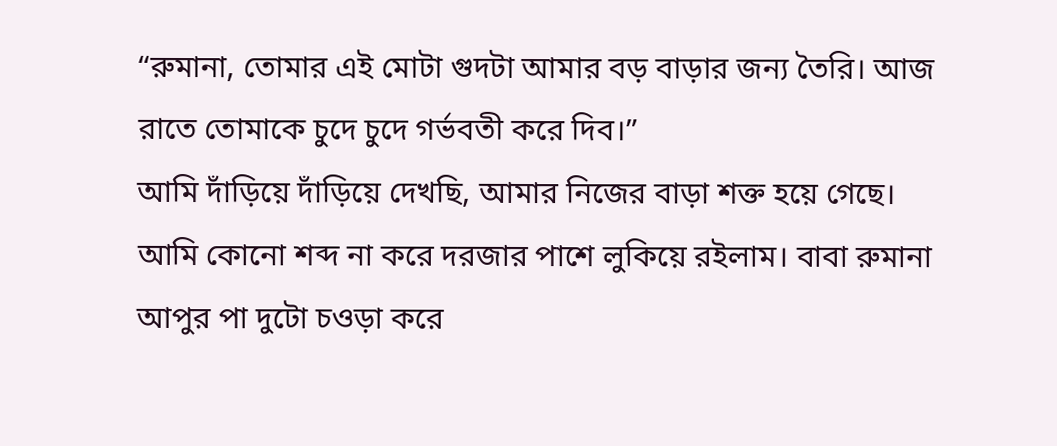“রুমানা, তোমার এই মোটা গুদটা আমার বড় বাড়ার জন্য তৈরি। আজ রাতে তোমাকে চুদে চুদে গর্ভবতী করে দিব।”
আমি দাঁড়িয়ে দাঁড়িয়ে দেখছি, আমার নিজের বাড়া শক্ত হয়ে গেছে। আমি কোনো শব্দ না করে দরজার পাশে লুকিয়ে রইলাম। বাবা রুমানা আপুর পা দুটো চওড়া করে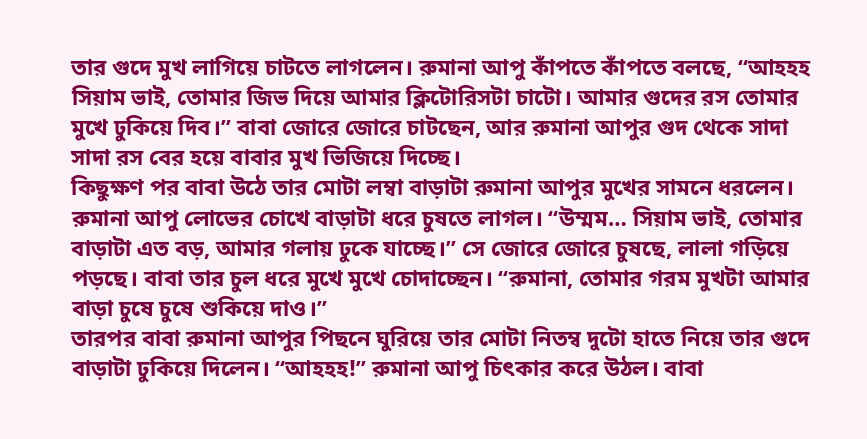তার গুদে মুখ লাগিয়ে চাটতে লাগলেন। রুমানা আপু কাঁপতে কাঁপতে বলছে, “আহহহ সিয়াম ভাই, তোমার জিভ দিয়ে আমার ক্লিটোরিসটা চাটো। আমার গুদের রস তোমার মুখে ঢুকিয়ে দিব।” বাবা জোরে জোরে চাটছেন, আর রুমানা আপুর গুদ থেকে সাদা সাদা রস বের হয়ে বাবার মুখ ভিজিয়ে দিচ্ছে।
কিছুক্ষণ পর বাবা উঠে তার মোটা লম্বা বাড়াটা রুমানা আপুর মুখের সামনে ধরলেন। রুমানা আপু লোভের চোখে বাড়াটা ধরে চুষতে লাগল। “উম্মম… সিয়াম ভাই, তোমার বাড়াটা এত বড়, আমার গলায় ঢুকে যাচ্ছে।” সে জোরে জোরে চুষছে, লালা গড়িয়ে পড়ছে। বাবা তার চুল ধরে মুখে মুখে চোদাচ্ছেন। “রুমানা, তোমার গরম মুখটা আমার বাড়া চুষে চুষে শুকিয়ে দাও।”
তারপর বাবা রুমানা আপুর পিছনে ঘুরিয়ে তার মোটা নিতম্ব দুটো হাতে নিয়ে তার গুদে বাড়াটা ঢুকিয়ে দিলেন। “আহহহ!” রুমানা আপু চিৎকার করে উঠল। বাবা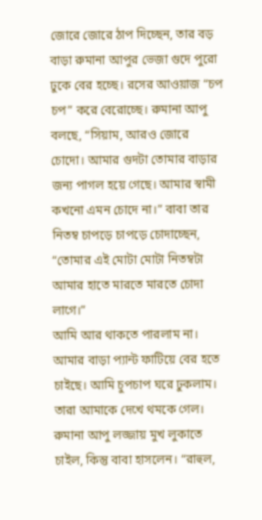জোরে জোরে ঠাপ দিচ্ছেন, তার বড় বাড়া রুমানা আপুর ভেজা গুদে পুরো ঢুকে বের হচ্ছে। রসের আওয়াজ “চপ চপ” করে বেরোচ্ছে। রুমানা আপু বলছে, “সিয়াম, আরও জোরে চোদো। আমার গুদটা তোমার বাড়ার জন্য পাগল হয়ে গেছে। আমার স্বামী কখনো এমন চোদে না।” বাবা তার নিতম্ব চাপড়ে চাপড়ে চোদাচ্ছেন, “তোমার এই মোটা মোটা নিতম্বটা আমার হাতে মারতে মারতে চোদা লাগে।”
আমি আর থাকতে পারলাম না। আমার বাড়া প্যান্ট ফাটিয়ে বের হতে চাইছে। আমি চুপচাপ ঘরে ঢুকলাম। তারা আমাকে দেখে থমকে গেল। রুমানা আপু লজ্জায় মুখ লুকাতে চাইল, কিন্তু বাবা হাসলেন। “রাহুল,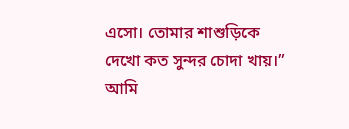এসো। তোমার শাশুড়িকে দেখো কত সুন্দর চোদা খায়।” আমি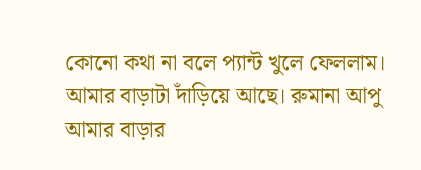কোনো কথা না বলে প্যান্ট খুলে ফেললাম। আমার বাড়াটা দাঁড়িয়ে আছে। রুমানা আপু আমার বাড়ার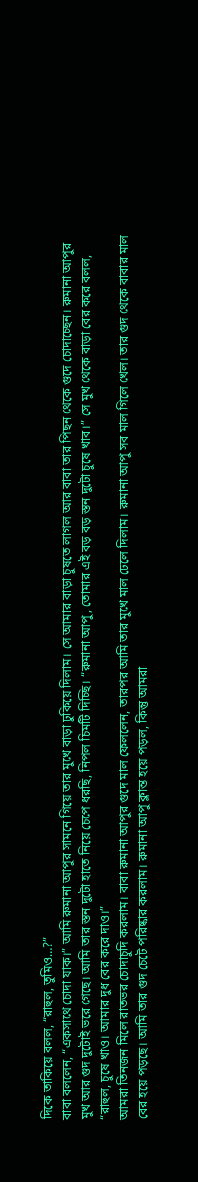দিকে তাকিয়ে বলল, “রাহুল, তুমিও…?”
বাবা বললেন, “একসাথে চোদা যাক।” আমি রুমানা আপুর সামনে গিয়ে তার মুখে বাড়া ঢুকিয়ে দিলাম। সে আমার বাড়া চুষতে লাগল আর বাবা তার পিছন থেকে গুদে চোদাচ্ছেন। রুমানা আপুর মুখ আর গুদ দুটোই ভরে গেছে। আমি তার স্তন দুটো হাতে নিয়ে চেপে ধরছি, নিপল চিমটি দিচ্ছি। “রুমানা আপু, তোমার এই বড় বড় স্তন দুটো চুষে খাব।” সে মুখ থেকে বাড়া বের করে বলল, “রাহুল, চুষে খাও। আমার দুধ বের করে দাও।”
আমরা তিনজন মিলে রাতভর চোদাচুদি করলাম। বাবা রুমানা আপুর গুদে মাল ফেললেন, তারপর আমি তার মুখে মাল ঢেলে দিলাম। রুমানা আপু সব মাল গিলে খেল। তার গুদ থেকে বাবার মাল বের হয়ে পড়ছে। আমি তার গুদ চেটে পরিষ্কার করলাম। রুমানা আপু ক্লান্ত হয়ে পড়ল, কিন্তু আমরা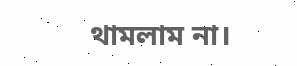থামলাম না।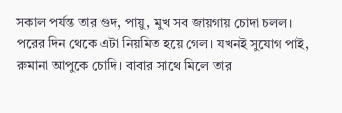সকাল পর্যন্ত তার গুদ, পায়ু, মুখ সব জায়গায় চোদা চলল।
পরের দিন থেকে এটা নিয়মিত হয়ে গেল। যখনই সুযোগ পাই, রুমানা আপুকে চোদি। বাবার সাথে মিলে তার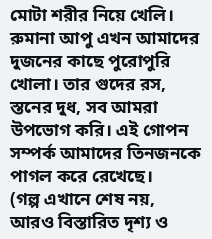মোটা শরীর নিয়ে খেলি। রুমানা আপু এখন আমাদের দুজনের কাছে পুরোপুরি খোলা। তার গুদের রস, স্তনের দুধ, সব আমরা উপভোগ করি। এই গোপন সম্পর্ক আমাদের তিনজনকে পাগল করে রেখেছে।
(গল্প এখানে শেষ নয়, আরও বিস্তারিত দৃশ্য ও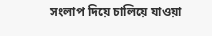সংলাপ দিয়ে চালিয়ে যাওয়া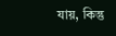যায়, কিন্তু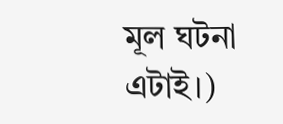মূল ঘটনা এটাই।)